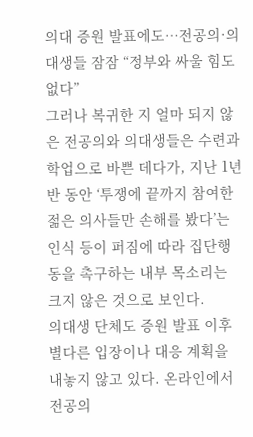의대 증원 발표에도…전공의·의대생들 잠잠 “정부와 싸울 힘도 없다”
그러나 복귀한 지 얼마 되지 않은 전공의와 의대생들은 수련과 학업으로 바쁜 데다가, 지난 1년 반 동안 ‘투쟁에 끝까지 참여한 젊은 의사들만 손해를 봤다’는 인식 등이 퍼짐에 따라 집단행동을 촉구하는 내부 목소리는 크지 않은 것으로 보인다.
의대생 단체도 증원 발표 이후 별다른 입장이나 대응 계획을 내놓지 않고 있다. 온라인에서 전공의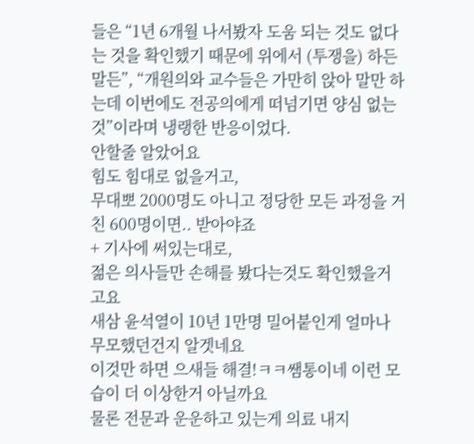들은 “1년 6개월 나서봤자 도움 되는 것도 없다는 것을 확인했기 때문에 위에서 (투쟁을) 하든 말든”, “개원의와 교수들은 가만히 앉아 말만 하는데 이번에도 전공의에게 떠넘기면 양심 없는 것”이라며 냉랭한 반응이었다.
안할줄 알았어요
힘도 힘대로 없을거고,
무대뽀 2000명도 아니고 정당한 모든 과정을 거친 600명이면.. 받아야죠
+ 기사에 써있는대로,
젊은 의사들만 손해를 봤다는것도 확인했을거고요
새삼 윤석열이 10년 1만명 밀어붙인게 얼마나 무모했던건지 알겟네요
이것만 하면 으새들 해결!ㅋㅋ쌤통이네 이런 모습이 더 이상한거 아닐까요
물론 전문과 운운하고 있는게 의료 내지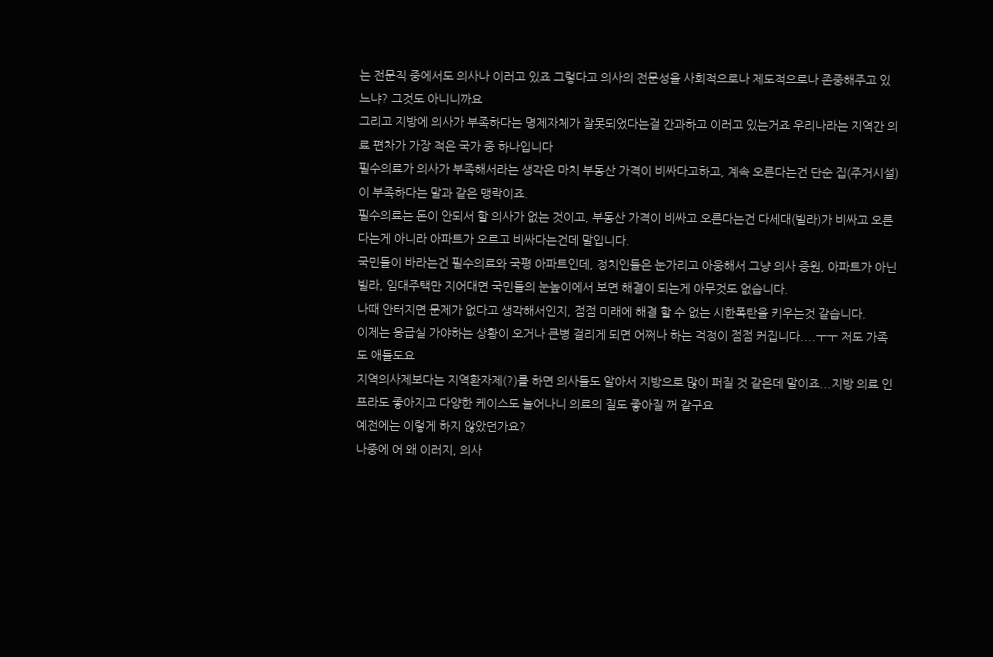는 전문직 중에서도 의사나 이러고 있죠 그렇다고 의사의 전문성을 사회적으로나 제도적으로나 존중해주고 있느냐? 그것도 아니니까요
그리고 지방에 의사가 부족하다는 명제자체가 잘못되었다는걸 간과하고 이러고 있는거죠 우리나라는 지역간 의료 편차가 가장 적은 국가 중 하나입니다
필수의료가 의사가 부족해서라는 생각은 마치 부동산 가격이 비싸다고하고, 계속 오른다는건 단순 집(주거시설)이 부족하다는 말과 같은 맹락이죠.
필수의료는 돈이 안되서 할 의사가 없는 것이고, 부동산 가격이 비싸고 오른다는건 다세대(빌라)가 비싸고 오른다는게 아니라 아파트가 오르고 비싸다는건데 말입니다.
국민들이 바라는건 필수의료와 국평 아파트인데, 정치인들은 눈가리고 아웅해서 그냥 의사 증원, 아파트가 아닌 빌라, 임대주택만 지어대면 국민들의 눈높이에서 보면 해결이 되는게 아무것도 없습니다.
나때 안터지면 문제가 없다고 생각해서인지, 점점 미래에 해결 할 수 없는 시한폭탄을 키우는것 같습니다.
이제는 응급실 가야하는 상황이 오거나 큰병 걸리게 되면 어쩌나 하는 걱정이 점점 커집니다....ㅜㅜ 저도 가족도 애들도요
지역의사제보다는 지역환자제(?)를 하면 의사들도 알아서 지방으로 많이 퍼질 것 같은데 말이죠...지방 의료 인프라도 좋아지고 다양한 케이스도 늘어나니 의료의 질도 좋아질 꺼 같구요
예전에는 이렇게 하지 않았던가요?
나중에 어 왜 이러지, 의사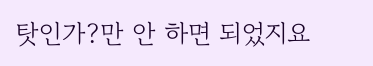탓인가?만 안 하면 되었지요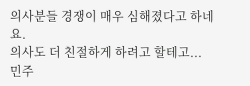의사분들 경쟁이 매우 심해졌다고 하네요.
의사도 더 친절하게 하려고 할테고...
민주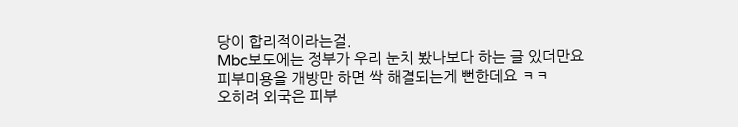당이 합리적이라는걸.
Mbc보도에는 정부가 우리 눈치 봤나보다 하는 글 있더만요
피부미용을 개방만 하면 싹 해결되는게 뻔한데요 ㅋㅋ
오히려 외국은 피부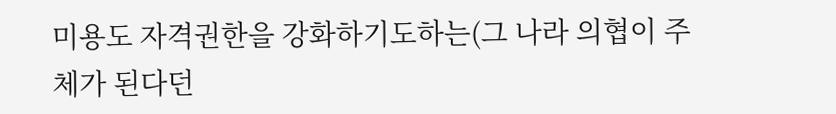미용도 자격권한을 강화하기도하는(그 나라 의협이 주체가 된다던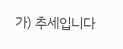가) 추세입니다